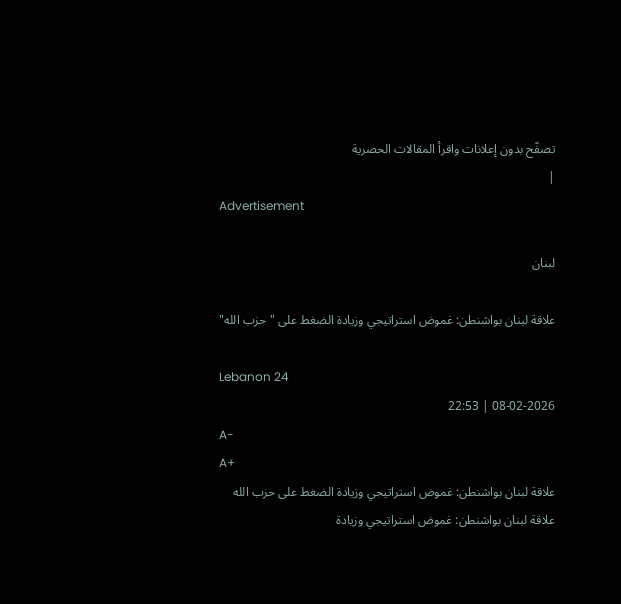تصفّح بدون إعلانات واقرأ المقالات الحصرية
|
Advertisement

لبنان

علاقة لبنان بواشنطن: غموض استراتيجي وزيادة الضغط على "حزب الله"

Lebanon 24
08-02-2026 | 22:53
A-
A+
علاقة لبنان بواشنطن: غموض استراتيجي وزيادة الضغط على حزب الله
علاقة لبنان بواشنطن: غموض استراتيجي وزيادة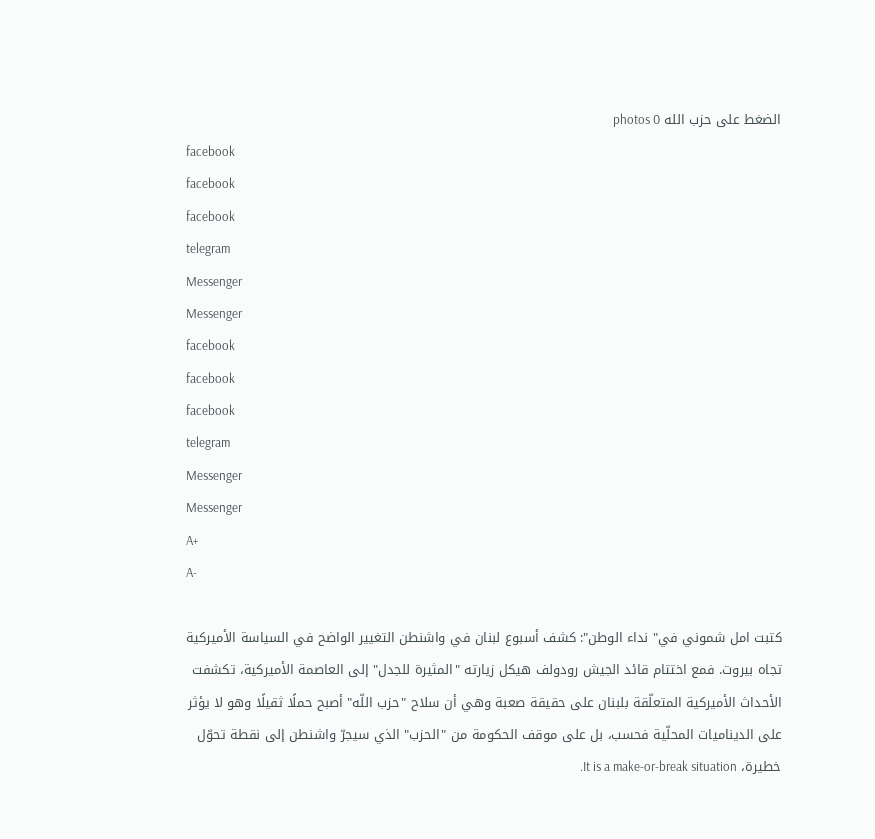الضغط على حزب الله photos 0
facebook
facebook
facebook
telegram
Messenger
Messenger
facebook
facebook
facebook
telegram
Messenger
Messenger
A+
A-

كتبت امل شموني في" نداء الوطن": كشف أسبوع لبنان في واشنطن التغيير الواضح في السياسة الأميركية تجاه بيروت. فمع اختتام قائد الجيش رودولف هيكل زيارته "المثيرة للجدل" إلى العاصمة الأميركية، تكشفت الأحداث الأميركية المتعلّقة بلبنان على حقيقة صعبة وهي أن سلاح "حزب اللّه" أصبح حملًا ثقيلًا وهو لا يؤثر على الديناميات المحلّية فحسب، بل على موقف الحكومة من "الحزب" الذي سيجرّ واشنطن إلى نقطة تحوّل خطيرة، It is a make-or-break situation.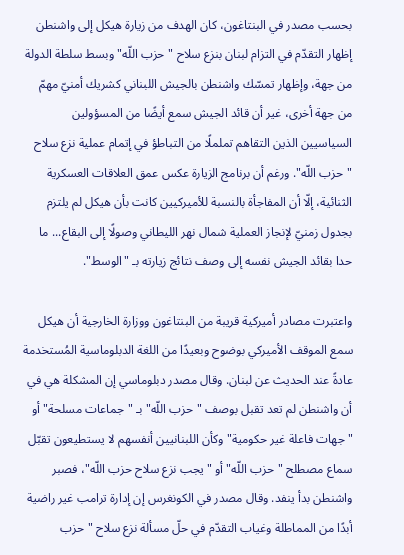بحسب مصدر في البنتاغون، كان الهدف من زيارة هيكل إلى واشنطن إظهار التقدّم في التزام لبنان بنزع سلاح "حزب اللّه" وبسط سلطة الدولة من جهة، وإظهار تمسّك واشنطن بالجيش اللبناني كشريك أمنيّ مهمّ من جهة أخرى، غير أن قائد الجيش سمع أيضًا من المسؤولين السياسيين الذين التقاهم تململًا من التباطؤ في إتمام عملية نزع سلاح "حزب اللّه". ورغم أن برنامج الزيارة عكس عمق العلاقات العسكرية الثنائية، إلّا أن المفاجأة بالنسبة للأميركيين كانت بأن هيكل لم يلتزم بجدول زمنيّ لإنجاز العملية شمال نهر الليطاني وصولًا إلى البقاع... ما حدا بقائد الجيش نفسه إلى وصف نتائج زيارته بـ "الوسط".

واعتبرت مصادر أميركية قريبة من البنتاغون ووزارة الخارجية أن هيكل سمع الموقف الأميركي بوضوح وبعيدًا من اللغة الدبلوماسية المُستخدمة عادةً عند الحديث عن لبنان. وقال مصدر دبلوماسي إن المشكلة هي في أن واشنطن لم تعد تقبل بوصف "حزب اللّه" بـ "جماعات مسلحة" أو "جهات فاعلة غير حكومية" وكأن اللبنانيين أنفسهم لا يستطيعون تقبّل سماع مصطلح "حزب اللّه" أو "يجب نزع سلاح حزب اللّه"، فصبر واشنطن بدأ ينفد. وقال مصدر في الكونغرس إن إدارة ترامب غير راضية أبدًا من المماطلة وغياب التقدّم في حلّ مسألة نزع سلاح "حزب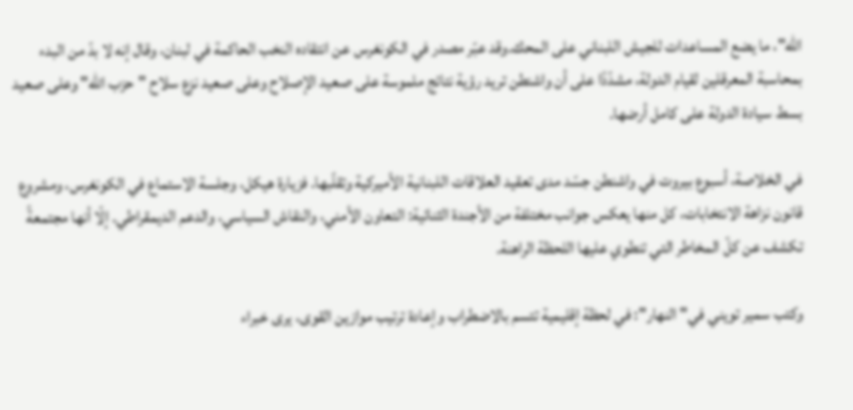اللّه"، ما يضع المساعدات للجيش اللبناني على المحك.وقد عبّر مصدر في الكونغرس عن انتقاده النخب الحاكمة في لبنان، وقال إنه لا بدّ من البدء بمحاسبة المعرقلين لقيام الدولة، مشدّدًا على أن واشنطن تريد رؤية نتائج ملموسة على صعيد الإصلاح وعلى صعيد نزع سلاح "حزب اللّه" وعلى صعيد بسط سيادة الدولة على كامل أرضها.

في الخلاصة، أسبوع بيروت في واشنطن جسّد مدى تعقيد العلاقات اللبنانية الأميركية وتقلّبها. فزيارة هيكل، وجلسة الاستماع في الكونغرس، ومشروع قانون نزاهة الانتخابات، كل منها يعكس جوانب مختلفة من الأجندة الثنائية: التعاون الأمني، والنقاش السياسي، والدعم الديمقراطي. إلّا أنها مجتمعةً تكشف عن كلّ المخاطر التي تنطوي عليها اللحظة الراهنة.

وكتب سمير تويني في" النهار": في لحظة إقليمية تتسم بالاضطراب وإعادة ترتيب موازين القوى، يرى خبراء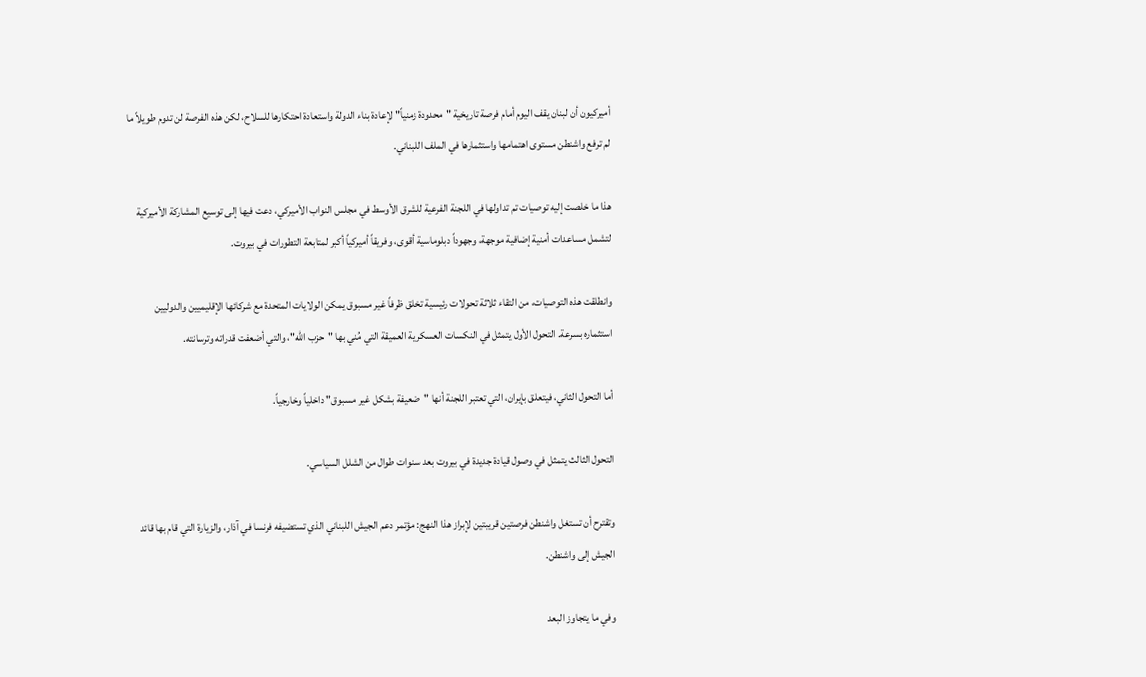أميركيون أن لبنان يقف اليوم أمام فرصة تاريخية "محدودة زمنياً" لإعادة بناء الدولة واستعادة احتكارها للسلاح، لكن هذه الفرصة لن تدوم طويلاً ما لم ترفع واشنطن مستوى اهتمامها واستثمارها في الملف اللبناني.

هذا ما خلصت إليه توصيات تم تداولها في اللجنة الفرعية للشرق الأوسط في مجلس النواب الأميركي، دعت فيها إلى توسيع المشاركة الأميركية لتشمل مساعدات أمنية إضافية موجهة، وجهوداً دبلوماسية أقوى، وفريقاً أميركياً أكبر لمتابعة التطورات في بيروت.

وانطلقت هذه التوصيات، من التقاء ثلاثة تحولات رئيسية تخلق ظرفاً غير مسبوق يمكن الولايات المتحدة مع شركائها الإقليميين والدوليين استثماره بسرعة. التحول الأول يتمثل في النكسات العسكرية العميقة التي مُني بها "حزب الله"، والتي أضعفت قدراته وترسانته.

أما التحول الثاني، فيتعلق بإيران، التي تعتبر اللجنة أنها "ضعيفة بشكل غير مسبوق" داخلياً وخارجياً.

التحول الثالث يتمثل في وصول قيادة جديدة في بيروت بعد سنوات طوال من الشلل السياسي.

وتقترح أن تستغل واشنطن فرصتين قريبتين لإبراز هذا النهج: مؤتمر دعم الجيش اللبناني الذي تستضيفه فرنسا في آذار، والزيارة التي قام بها قائد الجيش إلى واشنطن.

وفي ما يتجاوز البعد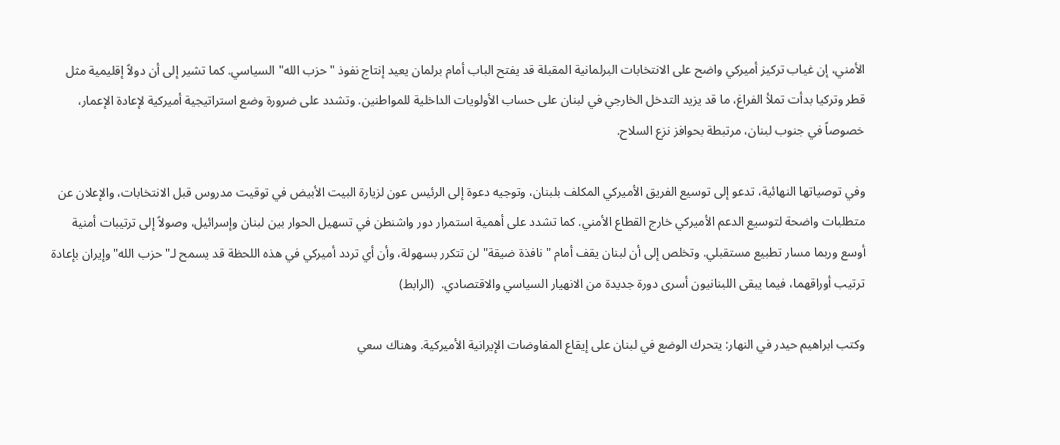الأمني، إن غياب تركيز أميركي واضح على الانتخابات البرلمانية المقبلة قد يفتح الباب أمام برلمان يعيد إنتاج نفوذ "حزب الله" السياسي. كما تشير إلى أن دولاً إقليمية مثل قطر وتركيا بدأت تملأ الفراغ، ما قد يزيد التدخل الخارجي في لبنان على حساب الأولويات الداخلية للمواطنين. وتشدد على ضرورة وضع استراتيجية أميركية لإعادة الإعمار، خصوصاً في جنوب لبنان، مرتبطة بحوافز نزع السلاح.

وفي توصياتها النهائية، تدعو إلى توسيع الفريق الأميركي المكلف بلبنان، وتوجيه دعوة إلى الرئيس عون لزيارة البيت الأبيض في توقيت مدروس قبل الانتخابات، والإعلان عن متطلبات واضحة لتوسيع الدعم الأميركي خارج القطاع الأمني. كما تشدد على أهمية استمرار دور واشنطن في تسهيل الحوار بين لبنان وإسرائيل، وصولاً إلى ترتيبات أمنية أوسع وربما مسار تطبيع مستقبلي. وتخلص إلى أن لبنان يقف أمام "نافذة ضيقة" لن تتكرر بسهولة، وأن أي تردد أميركي في هذه اللحظة قد يسمح لـ"حزب الله" وإيران بإعادة ترتيب أوراقهما، فيما يبقى اللبنانيون أسرى دورة جديدة من الانهيار السياسي والاقتصادي.  (الرابط)

وكتب ابراهيم حيدر في النهار: يتحرك الوضع في لبنان على إيقاع المفاوضات الإيرانية الأميركية. وهناك سعي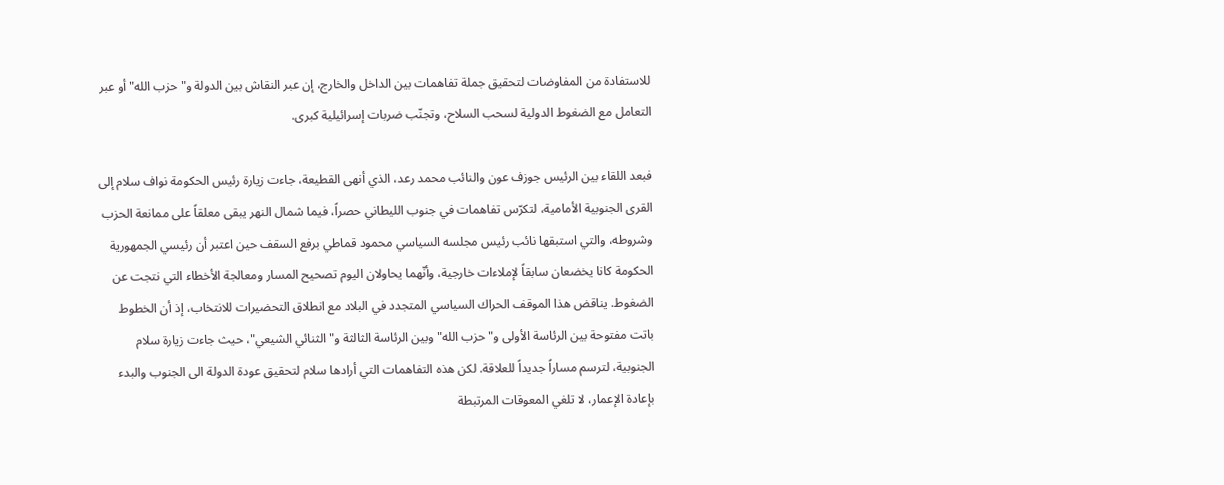للاستفادة من المفاوضات لتحقيق جملة تفاهمات بين الداخل والخارج، إن عبر النقاش بين الدولة و"حزب الله" أو عبر التعامل مع الضغوط الدولية لسحب السلاح، وتجنّب ضربات إسرائيلية كبرى.

فبعد اللقاء بين الرئيس جوزف عون والنائب محمد رعد، الذي أنهى القطيعة، جاءت زيارة رئيس الحكومة نواف سلام إلى القرى الجنوبية الأمامية، لتكرّس تفاهمات في جنوب الليطاني حصراً، فيما شمال النهر يبقى معلقاً على ممانعة الحزب وشروطه، والتي استبقها نائب رئيس مجلسه السياسي محمود قماطي برفع السقف حين اعتبر أن رئيسي الجمهورية الحكومة كانا يخضعان سابقاً لإملاءات خارجية، وأنّهما يحاولان اليوم تصحيح المسار ومعالجة الأخطاء التي نتجت عن الضغوط. يناقض هذا الموقف الحراك السياسي المتجدد في البلاد مع انطلاق التحضيرات للانتخاب، إذ أن الخطوط باتت مفتوحة بين الرئاسة الأولى و"حزب الله" وبين الرئاسة الثالثة و"الثنائي الشيعي"، حيث جاءت زيارة سلام الجنوبية، لترسم مساراً جديداً للعلاقة. لكن هذه التفاهمات التي أرادها سلام لتحقيق عودة الدولة الى الجنوب والبدء بإعادة الإعمار، لا تلغي المعوقات المرتبطة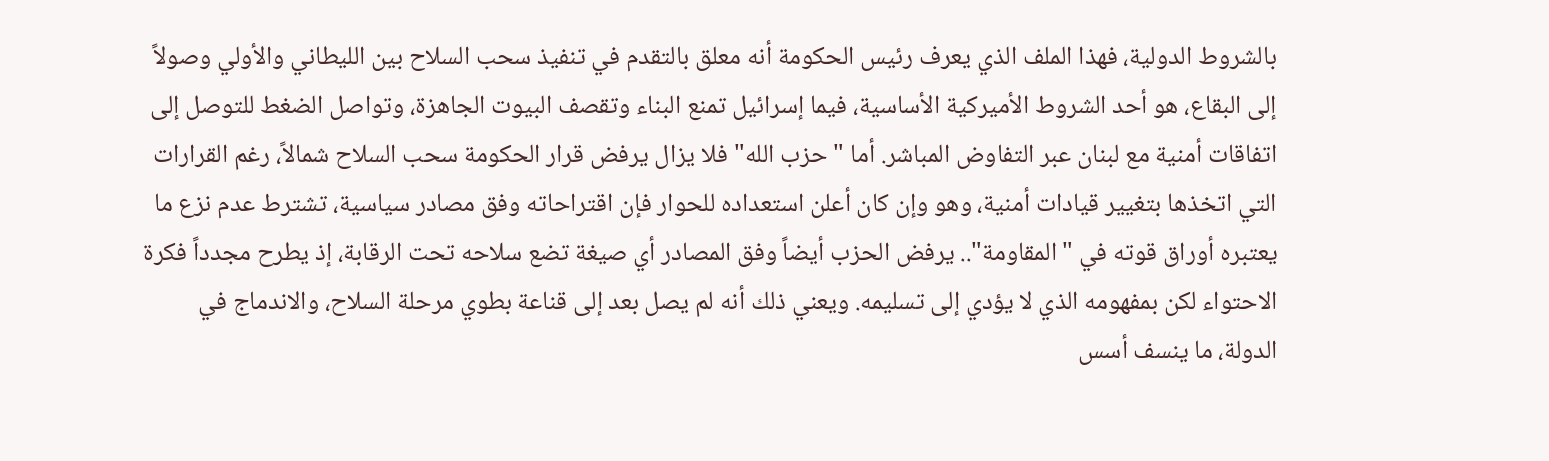بالشروط الدولية، فهذا الملف الذي يعرف رئيس الحكومة أنه معلق بالتقدم في تنفيذ سحب السلاح بين الليطاني والأولي وصولاً إلى البقاع، هو أحد الشروط الأميركية الأساسية، فيما إسرائيل تمنع البناء وتقصف البيوت الجاهزة، وتواصل الضغط للتوصل إلى اتفاقات أمنية مع لبنان عبر التفاوض المباشر. أما "حزب الله" فلا يزال يرفض قرار الحكومة سحب السلاح شمالاً، رغم القرارات التي اتخذها بتغيير قيادات أمنية، وهو وإن كان أعلن استعداده للحوار فإن اقتراحاته وفق مصادر سياسية، تشترط عدم نزع ما يعتبره أوراق قوته في "المقاومة".. يرفض الحزب أيضاً وفق المصادر أي صيغة تضع سلاحه تحت الرقابة، إذ يطرح مجدداً فكرة الاحتواء لكن بمفهومه الذي لا يؤدي إلى تسليمه. ويعني ذلك أنه لم يصل بعد إلى قناعة بطوي مرحلة السلاح، والاندماج في الدولة، ما ينسف أسس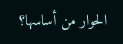الحوار من أساسها؟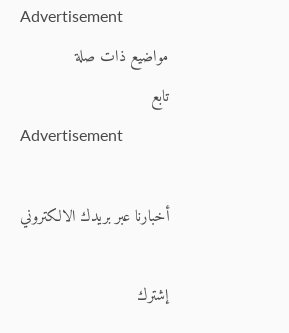Advertisement
مواضيع ذات صلة
تابع
Advertisement

أخبارنا عبر بريدك الالكتروني

إشترك